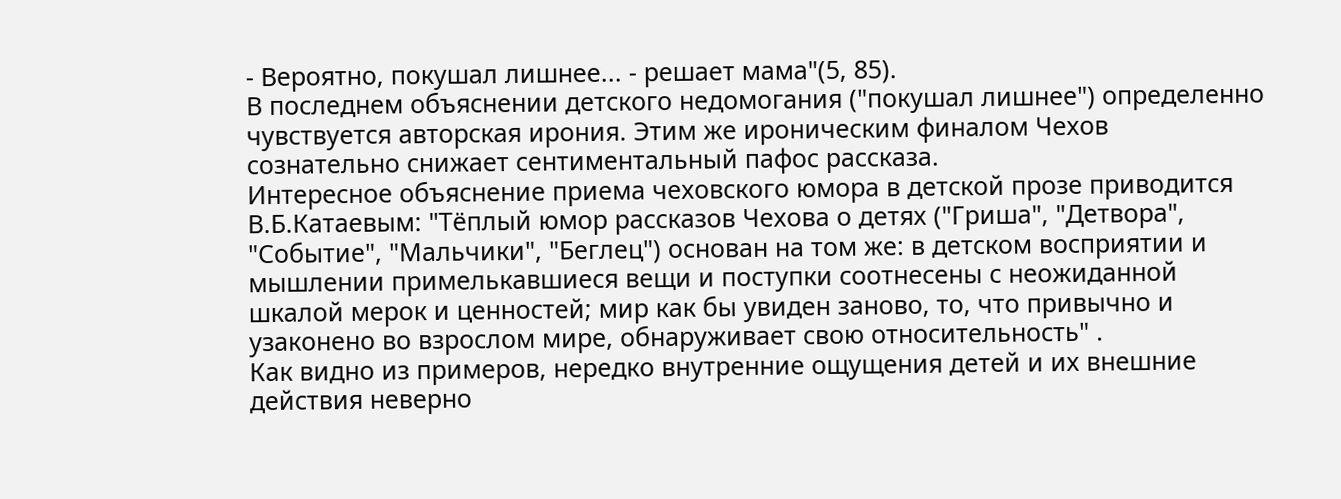- Вероятно, покушал лишнее... - решает мама"(5, 85).
В последнем объяснении детского недомогания ("покушал лишнее") определенно чувствуется авторская ирония. Этим же ироническим финалом Чехов сознательно снижает сентиментальный пафос рассказа.
Интересное объяснение приема чеховского юмора в детской прозе приводится В.Б.Катаевым: "Тёплый юмор рассказов Чехова о детях ("Гриша", "Детвора", "Событие", "Мальчики", "Беглец") основан на том же: в детском восприятии и мышлении примелькавшиеся вещи и поступки соотнесены с неожиданной шкалой мерок и ценностей; мир как бы увиден заново, то, что привычно и узаконено во взрослом мире, обнаруживает свою относительность" .
Как видно из примеров, нередко внутренние ощущения детей и их внешние действия неверно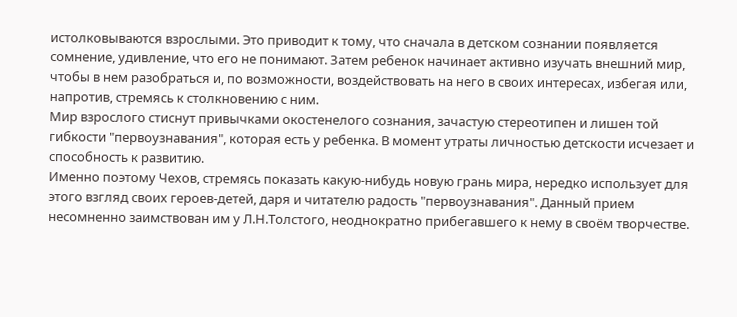истолковываются взрослыми. Это приводит к тому, что сначала в детском сознании появляется сомнение, удивление, что его не понимают. Затем ребенок начинает активно изучать внешний мир, чтобы в нем разобраться и, по возможности, воздействовать на него в своих интересах, избегая или, напротив, стремясь к столкновению с ним.
Мир взрослого стиснут привычками окостенелого сознания, зачастую стереотипен и лишен той гибкости "первоузнавания", которая есть у ребенка. В момент утраты личностью детскости исчезает и способность к развитию.
Именно поэтому Чехов, стремясь показать какую-нибудь новую грань мира, нередко использует для этого взгляд своих героев-детей, даря и читателю радость "первоузнавания". Данный прием несомненно заимствован им у Л.Н.Толстого, неоднократно прибегавшего к нему в своём творчестве.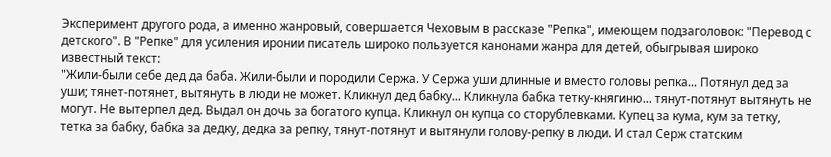Эксперимент другого рода, а именно жанровый, совершается Чеховым в рассказе "Репка", имеющем подзаголовок: "Перевод с детского". В "Репке" для усиления иронии писатель широко пользуется канонами жанра для детей, обыгрывая широко известный текст:
"Жили-были себе дед да баба. Жили-были и породили Сержа. У Сержа уши длинные и вместо головы репка... Потянул дед за уши; тянет-потянет, вытянуть в люди не может. Кликнул дед бабку... Кликнула бабка тетку-княгиню... тянут-потянут вытянуть не могут. Не вытерпел дед. Выдал он дочь за богатого купца. Кликнул он купца со сторублевками. Купец за кума, кум за тетку, тетка за бабку, бабка за дедку, дедка за репку, тянут-потянут и вытянули голову-репку в люди. И стал Серж статским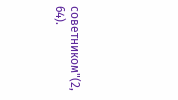советником"(2, 64).